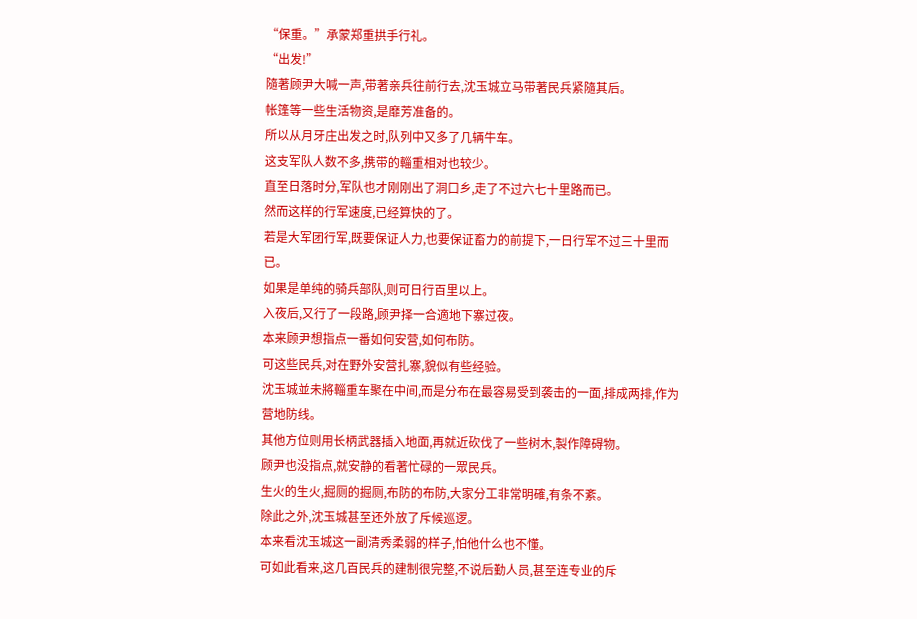“保重。”承蒙郑重拱手行礼。
“出发!”
隨著顾尹大喊一声,带著亲兵往前行去,沈玉城立马带著民兵紧隨其后。
帐篷等一些生活物资,是靡芳准备的。
所以从月牙庄出发之时,队列中又多了几辆牛车。
这支军队人数不多,携带的輜重相对也较少。
直至日落时分,军队也才刚刚出了洞口乡,走了不过六七十里路而已。
然而这样的行军速度,已经算快的了。
若是大军团行军,既要保证人力,也要保证畜力的前提下,一日行军不过三十里而已。
如果是单纯的骑兵部队,则可日行百里以上。
入夜后,又行了一段路,顾尹择一合適地下寨过夜。
本来顾尹想指点一番如何安营,如何布防。
可这些民兵,对在野外安营扎寨,貌似有些经验。
沈玉城並未將輜重车聚在中间,而是分布在最容易受到袭击的一面,排成两排,作为营地防线。
其他方位则用长柄武器插入地面,再就近砍伐了一些树木,製作障碍物。
顾尹也没指点,就安静的看著忙碌的一眾民兵。
生火的生火,掘厕的掘厕,布防的布防,大家分工非常明確,有条不紊。
除此之外,沈玉城甚至还外放了斥候巡逻。
本来看沈玉城这一副清秀柔弱的样子,怕他什么也不懂。
可如此看来,这几百民兵的建制很完整,不说后勤人员,甚至连专业的斥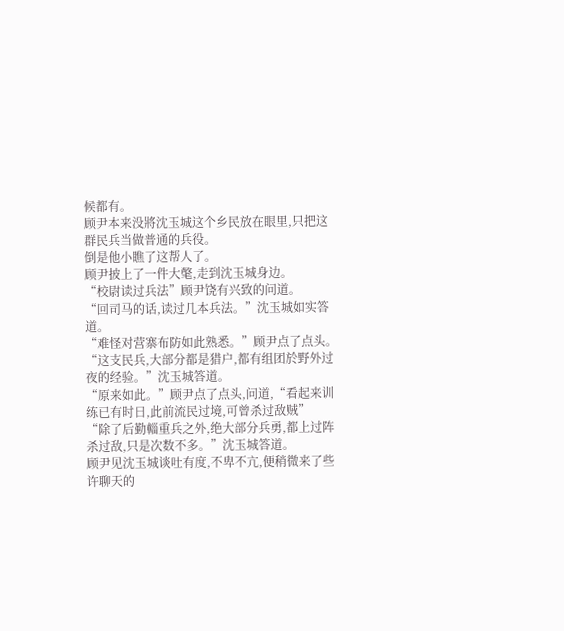候都有。
顾尹本来没將沈玉城这个乡民放在眼里,只把这群民兵当做普通的兵役。
倒是他小瞧了这帮人了。
顾尹披上了一件大氅,走到沈玉城身边。
“校尉读过兵法”顾尹饶有兴致的问道。
“回司马的话,读过几本兵法。”沈玉城如实答道。
“难怪对营寨布防如此熟悉。”顾尹点了点头。
“这支民兵,大部分都是猎户,都有组团於野外过夜的经验。”沈玉城答道。
“原来如此。”顾尹点了点头,问道,“看起来训练已有时日,此前流民过境,可曾杀过敌贼”
“除了后勤輜重兵之外,绝大部分兵勇,都上过阵杀过敌,只是次数不多。”沈玉城答道。
顾尹见沈玉城谈吐有度,不卑不亢,便稍微来了些许聊天的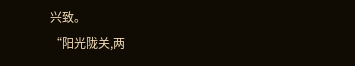兴致。
“阳光陇关,两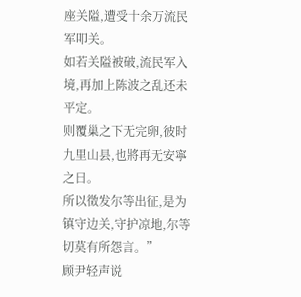座关隘,遭受十余万流民军叩关。
如若关隘被破,流民军入境,再加上陈波之乱还未平定。
则覆巢之下无完卵,彼时九里山县,也將再无安寧之日。
所以徵发尔等出征,是为镇守边关,守护凉地,尔等切莫有所怨言。”
顾尹轻声说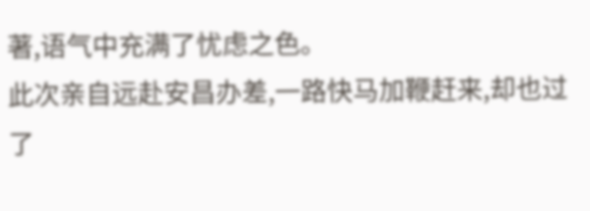著,语气中充满了忧虑之色。
此次亲自远赴安昌办差,一路快马加鞭赶来,却也过了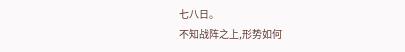七八日。
不知战阵之上,形势如何